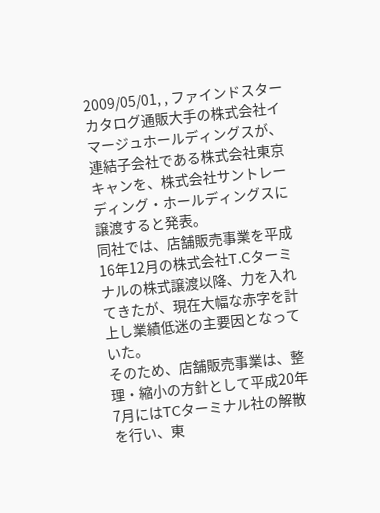2009/05/01, , ファインドスター
カタログ通販大手の株式会社イマージュホールディングスが、連結子会社である株式会社東京キャンを、株式会社サントレーディング・ホールディングスに譲渡すると発表。
同社では、店舗販売事業を平成16年12月の株式会社T.Cターミナルの株式譲渡以降、力を入れてきたが、現在大幅な赤字を計上し業績低迷の主要因となっていた。
そのため、店舗販売事業は、整理・縮小の方針として平成20年7月にはTCターミナル社の解散を行い、東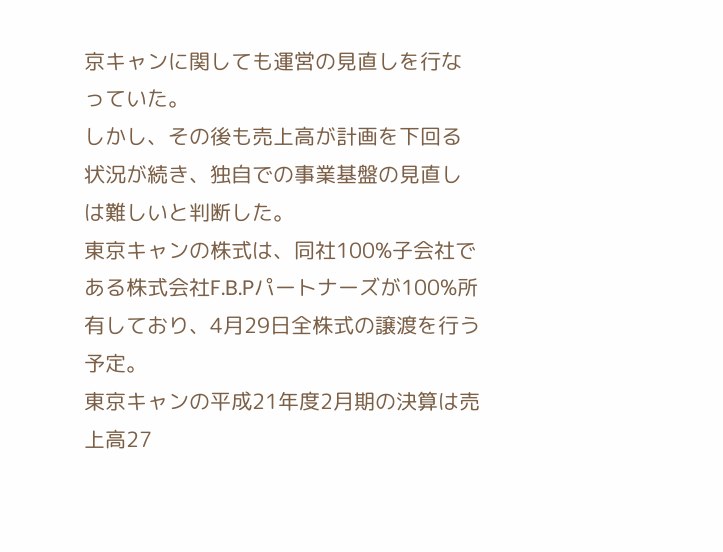京キャンに関しても運営の見直しを行なっていた。
しかし、その後も売上高が計画を下回る状況が続き、独自での事業基盤の見直しは難しいと判断した。
東京キャンの株式は、同社100%子会社である株式会社F.B.Pパートナーズが100%所有しており、4月29日全株式の譲渡を行う予定。
東京キャンの平成21年度2月期の決算は売上高27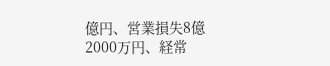億円、営業損失8億2000万円、経常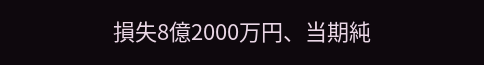損失8億2000万円、当期純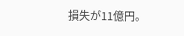損失が11億円。